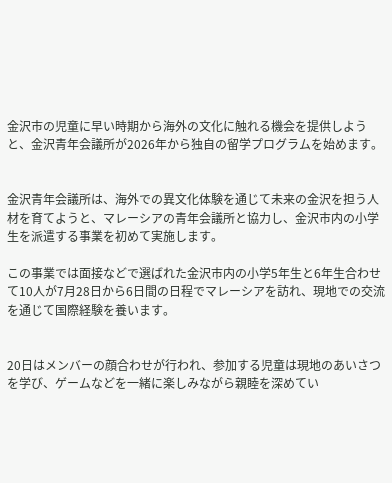金沢市の児童に早い時期から海外の文化に触れる機会を提供しようと、金沢青年会議所が2026年から独自の留学プログラムを始めます。


金沢青年会議所は、海外での異文化体験を通じて未来の金沢を担う人材を育てようと、マレーシアの青年会議所と協力し、金沢市内の小学生を派遣する事業を初めて実施します。

この事業では面接などで選ばれた金沢市内の小学5年生と6年生合わせて10人が7月28日から6日間の日程でマレーシアを訪れ、現地での交流を通じて国際経験を養います。


20日はメンバーの顔合わせが行われ、参加する児童は現地のあいさつを学び、ゲームなどを一緒に楽しみながら親睦を深めてい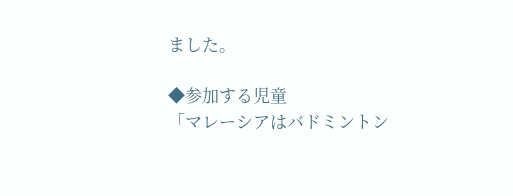ました。

◆参加する児童
「マレーシアはバドミントン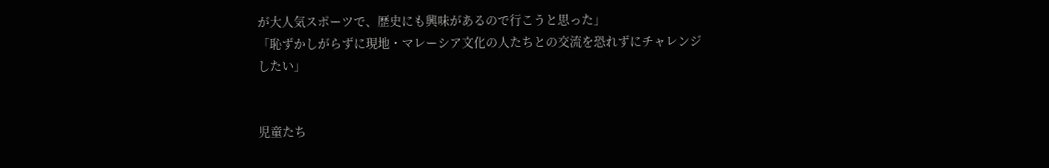が大人気スポーツで、歴史にも興味があるので行こうと思った」
「恥ずかしがらずに現地・マレーシア文化の人たちとの交流を恐れずにチャレンジしたい」


児童たち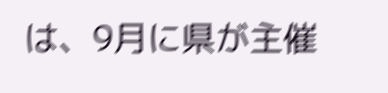は、9月に県が主催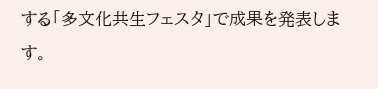する「多文化共生フェスタ」で成果を発表します。